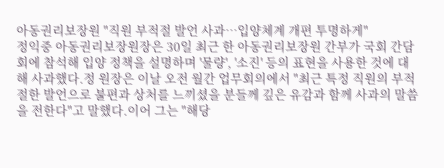아동권리보장원 "직원 부적절 발언 사과…입양체계 개편 투명하게"
정익중 아동권리보장원장은 30일 최근 한 아동권리보장원 간부가 국회 간담회에 참석해 입양 정책을 설명하며 '물량', '소진' 등의 표현을 사용한 것에 대해 사과했다.정 원장은 이날 오전 월간 업무회의에서 "최근 특정 직원의 부적절한 발언으로 불편과 상처를 느끼셨을 분들께 깊은 유감과 함께 사과의 말씀을 전한다"고 말했다.이어 그는 "해당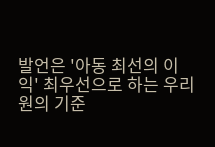발언은 '아동 최선의 이익' 최우선으로 하는 우리 원의 기준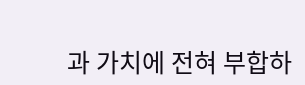과 가치에 전혀 부합하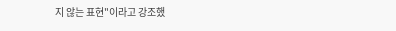지 않는 표현"이라고 강조했